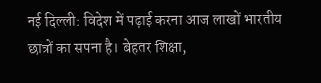नई दिल्ली: विदेश में पढ़ाई करना आज लाखों भारतीय छात्रों का सपना है। बेहतर शिक्षा,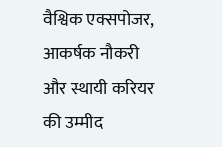वैश्विक एक्सपोजर, आकर्षक नौकरी और स्थायी करियर की उम्मीद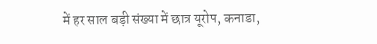में हर साल बड़ी संख्या में छात्र यूरोप, कनाडा,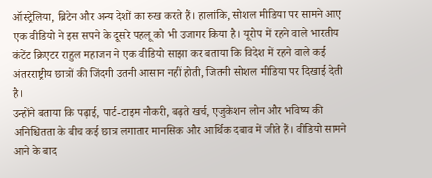ऑस्ट्रेलिया, ब्रिटेन और अन्य देशों का रुख करते हैं। हालांकि, सोशल मीडिया पर सामने आए एक वीडियो ने इस सपने के दूसरे पहलू को भी उजागर किया है। यूरोप में रहने वाले भारतीय कंटेंट क्रिएटर राहुल महाजन ने एक वीडियो साझा कर बताया कि विदेश में रहने वाले कई अंतरराष्ट्रीय छात्रों की जिंदगी उतनी आसान नहीं होती, जितनी सोशल मीडिया पर दिखाई देती है।
उन्होंने बताया कि पढ़ाई, पार्ट-टाइम नौकरी, बढ़ते खर्च, एजुकेशन लोन और भविष्य की अनिश्चितता के बीच कई छात्र लगातार मानसिक और आर्थिक दबाव में जीते हैं। वीडियो सामने आने के बाद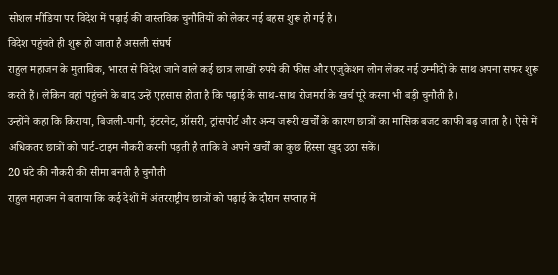सोशल मीडिया पर विदेश में पढ़ाई की वास्तविक चुनौतियों को लेकर नई बहस शुरू हो गई है।
विदेश पहुंचते ही शुरू हो जाता है असली संघर्ष
राहुल महाजन के मुताबिक, भारत से विदेश जाने वाले कई छात्र लाखों रुपये की फीस और एजुकेशन लोन लेकर नई उम्मीदों के साथ अपना सफर शुरू करते हैं। लेकिन वहां पहुंचने के बाद उन्हें एहसास होता है कि पढ़ाई के साथ-साथ रोजमर्रा के खर्च पूरे करना भी बड़ी चुनौती है।
उन्होंने कहा कि किराया, बिजली-पानी, इंटरनेट, ग्रॉसरी, ट्रांसपोर्ट और अन्य जरूरी खर्चों के कारण छात्रों का मासिक बजट काफी बढ़ जाता है। ऐसे में अधिकतर छात्रों को पार्ट-टाइम नौकरी करनी पड़ती है ताकि वे अपने खर्चों का कुछ हिस्सा खुद उठा सकें।
20 घंटे की नौकरी की सीमा बनती है चुनौती
राहुल महाजन ने बताया कि कई देशों में अंतरराष्ट्रीय छात्रों को पढ़ाई के दौरान सप्ताह में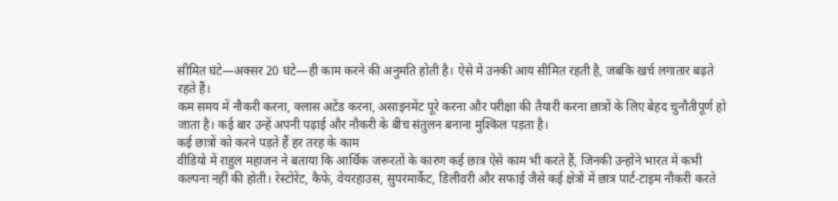सीमित घंटे—अक्सर 20 घंटे—ही काम करने की अनुमति होती है। ऐसे में उनकी आय सीमित रहती है, जबकि खर्च लगातार बढ़ते रहते हैं।
कम समय में नौकरी करना, क्लास अटेंड करना, असाइनमेंट पूरे करना और परीक्षा की तैयारी करना छात्रों के लिए बेहद चुनौतीपूर्ण हो जाता है। कई बार उन्हें अपनी पढ़ाई और नौकरी के बीच संतुलन बनाना मुश्किल पड़ता है।
कई छात्रों को करने पड़ते हैं हर तरह के काम
वीडियो में राहुल महाजन ने बताया कि आर्थिक जरूरतों के कारण कई छात्र ऐसे काम भी करते हैं, जिनकी उन्होंने भारत में कभी कल्पना नहीं की होती। रेस्टोरेंट, कैफे, वेयरहाउस, सुपरमार्केट, डिलीवरी और सफाई जैसे कई क्षेत्रों में छात्र पार्ट-टाइम नौकरी करते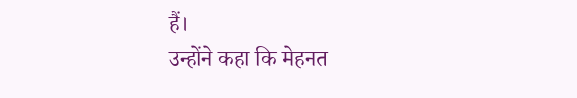हैं।
उन्होंने कहा कि मेहनत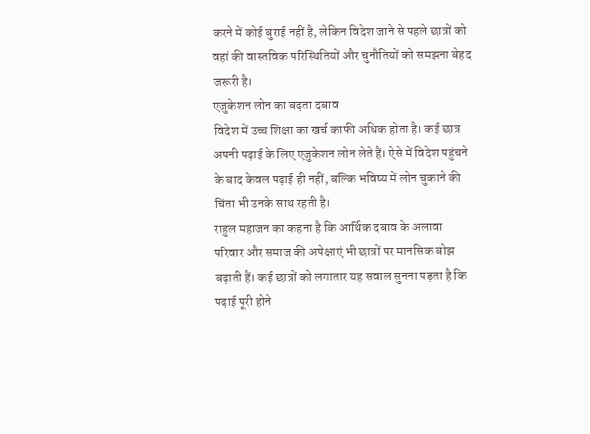करने में कोई बुराई नहीं है, लेकिन विदेश जाने से पहले छात्रों को वहां की वास्तविक परिस्थितियों और चुनौतियों को समझना बेहद जरूरी है।
एजुकेशन लोन का बढ़ता दबाव
विदेश में उच्च शिक्षा का खर्च काफी अधिक होता है। कई छात्र अपनी पढ़ाई के लिए एजुकेशन लोन लेते हैं। ऐसे में विदेश पहुंचने के बाद केवल पढ़ाई ही नहीं, बल्कि भविष्य में लोन चुकाने की चिंता भी उनके साथ रहती है।
राहुल महाजन का कहना है कि आर्थिक दबाव के अलावा परिवार और समाज की अपेक्षाएं भी छात्रों पर मानसिक बोझ बढ़ाती हैं। कई छात्रों को लगातार यह सवाल सुनना पड़ता है कि पढ़ाई पूरी होने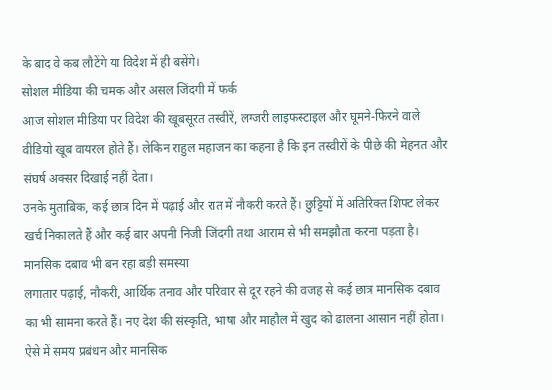के बाद वे कब लौटेंगे या विदेश में ही बसेंगे।
सोशल मीडिया की चमक और असल जिंदगी में फर्क
आज सोशल मीडिया पर विदेश की खूबसूरत तस्वीरें, लग्जरी लाइफस्टाइल और घूमने-फिरने वाले वीडियो खूब वायरल होते हैं। लेकिन राहुल महाजन का कहना है कि इन तस्वीरों के पीछे की मेहनत और संघर्ष अक्सर दिखाई नहीं देता।
उनके मुताबिक, कई छात्र दिन में पढ़ाई और रात में नौकरी करते हैं। छुट्टियों में अतिरिक्त शिफ्ट लेकर खर्च निकालते हैं और कई बार अपनी निजी जिंदगी तथा आराम से भी समझौता करना पड़ता है।
मानसिक दबाव भी बन रहा बड़ी समस्या
लगातार पढ़ाई, नौकरी, आर्थिक तनाव और परिवार से दूर रहने की वजह से कई छात्र मानसिक दबाव का भी सामना करते हैं। नए देश की संस्कृति, भाषा और माहौल में खुद को ढालना आसान नहीं होता। ऐसे में समय प्रबंधन और मानसिक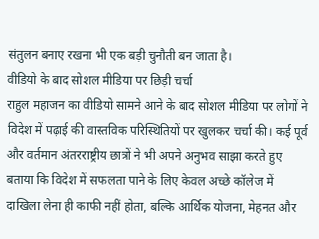संतुलन बनाए रखना भी एक बड़ी चुनौती बन जाता है।
वीडियो के बाद सोशल मीडिया पर छिड़ी चर्चा
राहुल महाजन का वीडियो सामने आने के बाद सोशल मीडिया पर लोगों ने विदेश में पढ़ाई की वास्तविक परिस्थितियों पर खुलकर चर्चा की। कई पूर्व और वर्तमान अंतरराष्ट्रीय छात्रों ने भी अपने अनुभव साझा करते हुए बताया कि विदेश में सफलता पाने के लिए केवल अच्छे कॉलेज में दाखिला लेना ही काफी नहीं होता, बल्कि आर्थिक योजना, मेहनत और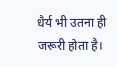धैर्य भी उतना ही जरूरी होता है।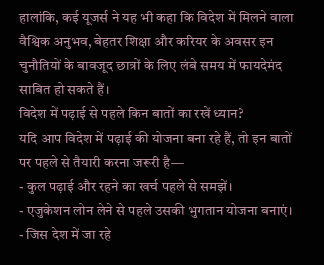हालांकि, कई यूजर्स ने यह भी कहा कि विदेश में मिलने वाला वैश्विक अनुभव, बेहतर शिक्षा और करियर के अवसर इन चुनौतियों के बावजूद छात्रों के लिए लंबे समय में फायदेमंद साबित हो सकते हैं।
विदेश में पढ़ाई से पहले किन बातों का रखें ध्यान?
यदि आप विदेश में पढ़ाई की योजना बना रहे हैं, तो इन बातों पर पहले से तैयारी करना जरूरी है—
- कुल पढ़ाई और रहने का खर्च पहले से समझें।
- एजुकेशन लोन लेने से पहले उसकी भुगतान योजना बनाएं।
- जिस देश में जा रहे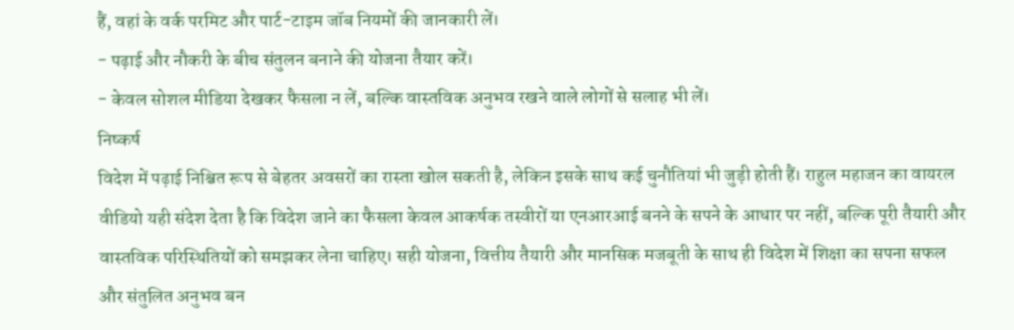हैं, वहां के वर्क परमिट और पार्ट-टाइम जॉब नियमों की जानकारी लें।
- पढ़ाई और नौकरी के बीच संतुलन बनाने की योजना तैयार करें।
- केवल सोशल मीडिया देखकर फैसला न लें, बल्कि वास्तविक अनुभव रखने वाले लोगों से सलाह भी लें।
निष्कर्ष
विदेश में पढ़ाई निश्चित रूप से बेहतर अवसरों का रास्ता खोल सकती है, लेकिन इसके साथ कई चुनौतियां भी जुड़ी होती हैं। राहुल महाजन का वायरल वीडियो यही संदेश देता है कि विदेश जाने का फैसला केवल आकर्षक तस्वीरों या एनआरआई बनने के सपने के आधार पर नहीं, बल्कि पूरी तैयारी और वास्तविक परिस्थितियों को समझकर लेना चाहिए। सही योजना, वित्तीय तैयारी और मानसिक मजबूती के साथ ही विदेश में शिक्षा का सपना सफल और संतुलित अनुभव बन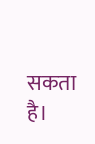सकता है।